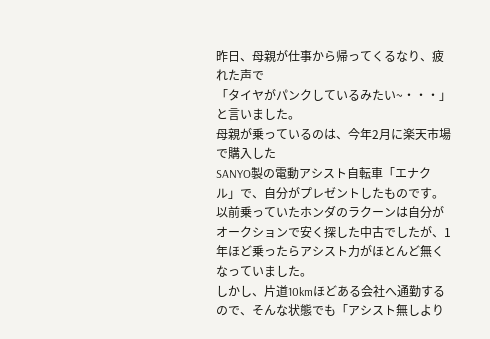昨日、母親が仕事から帰ってくるなり、疲れた声で
「タイヤがパンクしているみたい~・・・」と言いました。
母親が乗っているのは、今年2月に楽天市場で購入した
SANYO製の電動アシスト自転車「エナクル」で、自分がプレゼントしたものです。
以前乗っていたホンダのラクーンは自分がオークションで安く探した中古でしたが、1年ほど乗ったらアシスト力がほとんど無くなっていました。
しかし、片道10kmほどある会社へ通勤するので、そんな状態でも「アシスト無しより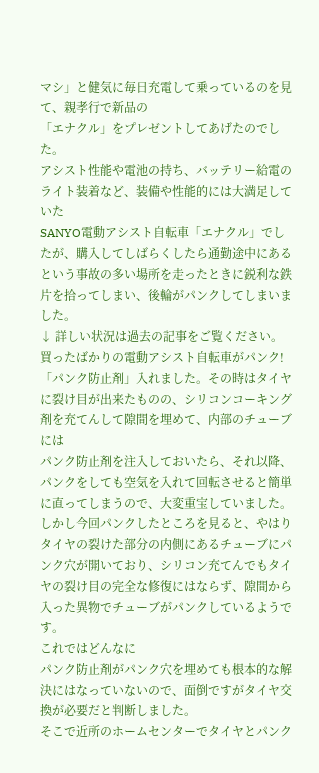マシ」と健気に毎日充電して乗っているのを見て、親孝行で新品の
「エナクル」をプレゼントしてあげたのでした。
アシスト性能や電池の持ち、バッテリー給電のライト装着など、装備や性能的には大満足していた
SANYO電動アシスト自転車「エナクル」でしたが、購入してしばらくしたら通勤途中にあるという事故の多い場所を走ったときに鋭利な鉄片を拾ってしまい、後輪がパンクしてしまいました。
↓ 詳しい状況は過去の記事をご覧ください。
買ったばかりの電動アシスト自転車がパンク!「パンク防止剤」入れました。その時はタイヤに裂け目が出来たものの、シリコンコーキング剤を充てんして隙間を埋めて、内部のチューブには
パンク防止剤を注入しておいたら、それ以降、
パンクをしても空気を入れて回転させると簡単に直ってしまうので、大変重宝していました。
しかし今回パンクしたところを見ると、やはりタイヤの裂けた部分の内側にあるチューブにパンク穴が開いており、シリコン充てんでもタイヤの裂け目の完全な修復にはならず、隙間から入った異物でチューブがパンクしているようです。
これではどんなに
パンク防止剤がパンク穴を埋めても根本的な解決にはなっていないので、面倒ですがタイヤ交換が必要だと判断しました。
そこで近所のホームセンターでタイヤとパンク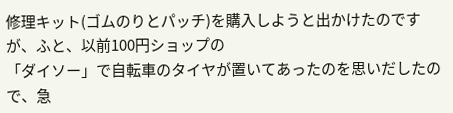修理キット(ゴムのりとパッチ)を購入しようと出かけたのですが、ふと、以前100円ショップの
「ダイソー」で自転車のタイヤが置いてあったのを思いだしたので、急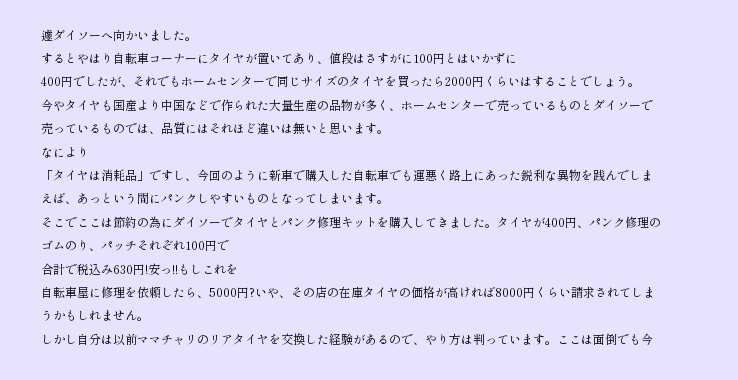遽ダイソーへ向かいました。
するとやはり自転車コーナーにタイヤが置いてあり、値段はさすがに100円とはいかずに
400円でしたが、それでもホームセンターで同じサイズのタイヤを買ったら2000円くらいはすることでしょう。
今やタイヤも国産より中国などで作られた大量生産の品物が多く、ホームセンターで売っているものとダイソーで売っているものでは、品質にはそれほど違いは無いと思います。
なにより
「タイヤは消耗品」ですし、今回のように新車で購入した自転車でも運悪く路上にあった鋭利な異物を践んでしまえば、あっという間にパンクしやすいものとなってしまいます。
そこでここは節約の為にダイソーでタイヤとパンク修理キットを購入してきました。タイヤが400円、パンク修理のゴムのり、パッチそれぞれ100円で
合計で税込み630円!安っ!!もしこれを
自転車屋に修理を依頼したら、5000円?いや、その店の在庫タイヤの価格が高ければ8000円くらい請求されてしまうかもしれません。
しかし自分は以前ママチャリのリアタイヤを交換した経験があるので、やり方は判っています。ここは面倒でも今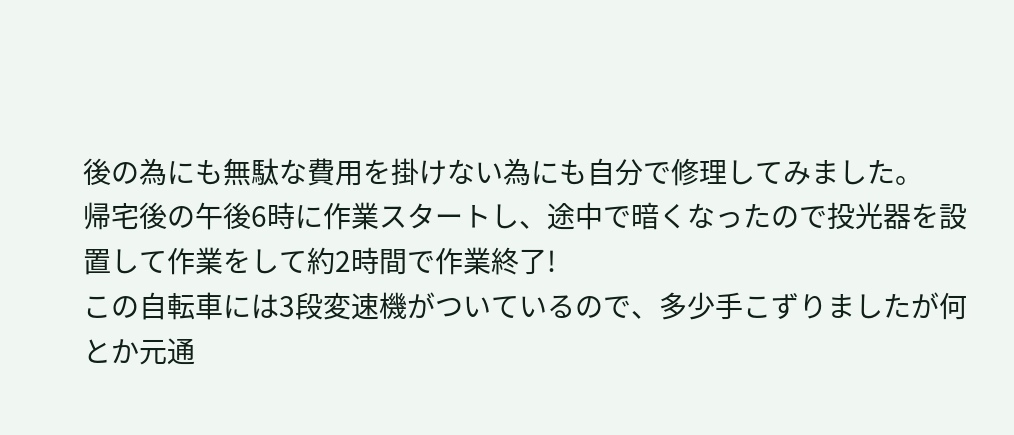後の為にも無駄な費用を掛けない為にも自分で修理してみました。
帰宅後の午後6時に作業スタートし、途中で暗くなったので投光器を設置して作業をして約2時間で作業終了!
この自転車には3段変速機がついているので、多少手こずりましたが何とか元通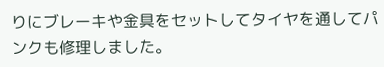りにブレーキや金具をセットしてタイヤを通してパンクも修理しました。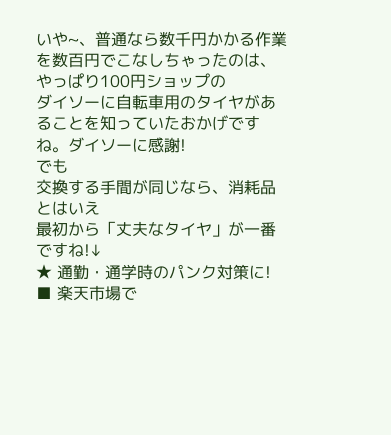いや~、普通なら数千円かかる作業を数百円でこなしちゃったのは、やっぱり100円ショップの
ダイソーに自転車用のタイヤがあることを知っていたおかげですね。ダイソーに感謝!
でも
交換する手間が同じなら、消耗品とはいえ
最初から「丈夫なタイヤ」が一番ですね!↓
★ 通勤・通学時のパンク対策に!
■ 楽天市場で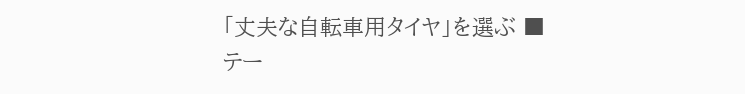「丈夫な自転車用タイヤ」を選ぶ ■
テー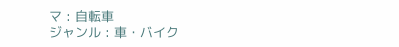マ : 自転車
ジャンル : 車・バイク